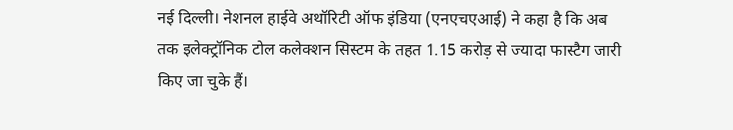नई दिल्ली। नेशनल हाईवे अथॉरिटी ऑफ इंडिया (एनएचएआई) ने कहा है कि अब तक इलेक्ट्रॉनिक टोल कलेक्शन सिस्टम के तहत 1.15 करोड़ से ज्यादा फास्टैग जारी किए जा चुके हैं।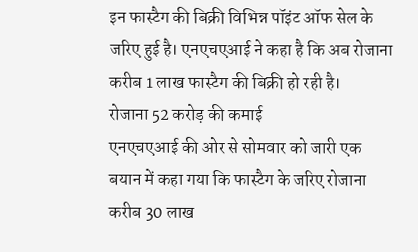इन फास्टैग की बिक्री विभिन्न पॉइंट ऑफ सेल के जरिए हुई है। एनएचएआई ने कहा है कि अब रोजाना करीब 1 लाख फास्टैग की बिक्री हो रही है।
रोजाना 52 करोड़ की कमाई
एनएचएआई की ओर से सोमवार को जारी एक बयान में कहा गया कि फास्टैग के जरिए रोजाना करीब 30 लाख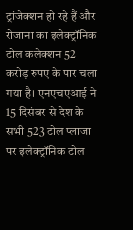ट्रांजेक्शन हो रहे हैं और रोजाना का इलेक्ट्रॉनिक टोल कलेक्शन 52 करोड़ रुपए के पार चला गया है। एनएचएआई ने 15 दिसंबर से देश के सभी 523 टोल प्लाजा पर इलेक्ट्रॉनिक टोल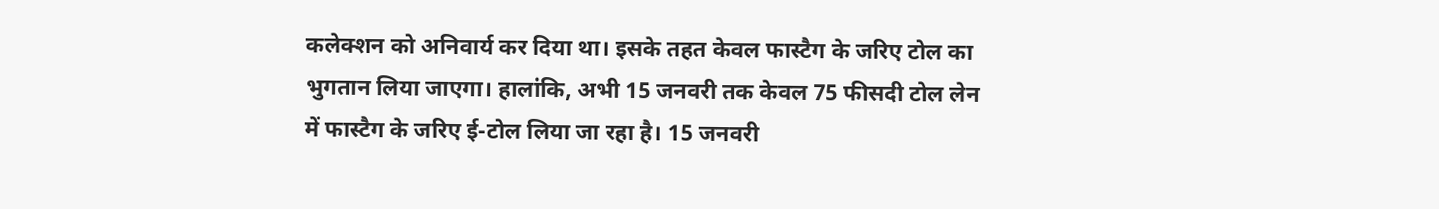कलेक्शन को अनिवार्य कर दिया था। इसके तहत केवल फास्टैग के जरिए टोल का भुगतान लिया जाएगा। हालांकि, अभी 15 जनवरी तक केवल 75 फीसदी टोल लेन में फास्टैग के जरिए ई-टोल लिया जा रहा है। 15 जनवरी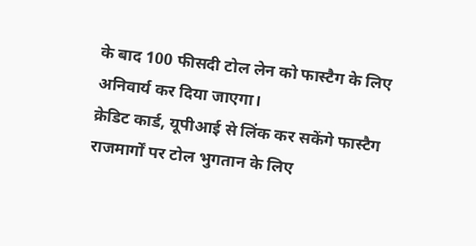के बाद 100 फीसदी टोल लेन को फास्टैग के लिए अनिवार्य कर दिया जाएगा।
क्रेडिट कार्ड, यूपीआई से लिंक कर सकेंगे फास्टैग
राजमार्गों पर टोल भुगतान के लिए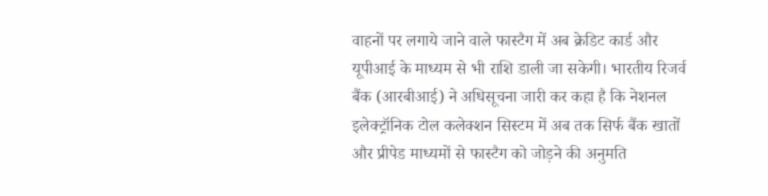वाहनों पर लगाये जाने वाले फास्टैग में अब क्रेडिट कार्ड और यूपीआई के माध्यम से भी राशि डाली जा सकेगी। भारतीय रिजर्व बैंक (आरबीआई) ने अधिसूचना जारी कर कहा है कि नेशनल इलेक्ट्रॉनिक टोल कलेक्शन सिस्टम में अब तक सिर्फ बैंक खातों और प्रीपेड माध्यमों से फास्टैग को जोड़ने की अनुमति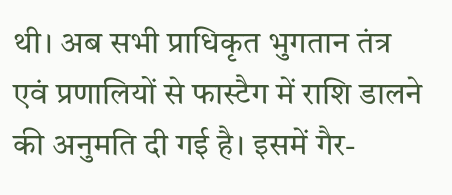थी। अब सभी प्राधिकृत भुगतान तंत्र एवं प्रणालियों से फास्टैग में राशि डालने की अनुमति दी गई है। इसमें गैर-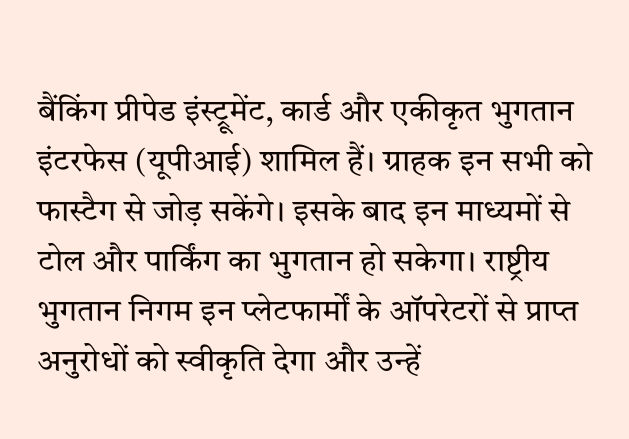बैंकिंग प्रीपेड इंस्ट्रूमेंट, कार्ड और एकीकृत भुगतान इंटरफेस (यूपीआई) शामिल हैं। ग्राहक इन सभी को फास्टैग से जोड़ सकेंगे। इसके बाद इन माध्यमों से टोल और पार्किंग का भुगतान हो सकेगा। राष्ट्रीय भुगतान निगम इन प्लेटफार्मों के ऑपरेटरों से प्राप्त अनुरोधों को स्वीकृति देगा और उन्हें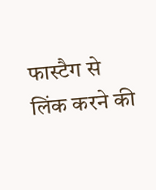फास्टैग से लिंक करने की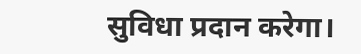सुविधा प्रदान करेगा।